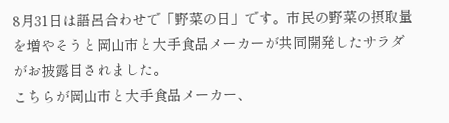8月31日は語呂合わせで「野菜の日」です。市民の野菜の摂取量を増やそうと岡山市と大手食品メーカーが共同開発したサラダがお披露目されました。
こちらが岡山市と大手食品メーカー、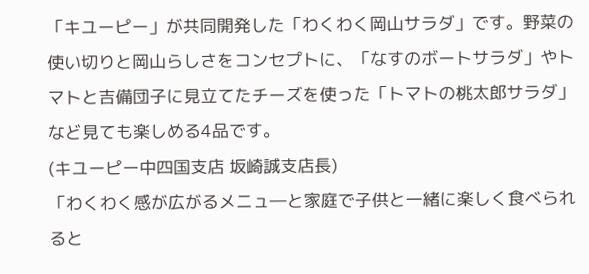「キユーピー」が共同開発した「わくわく岡山サラダ」です。野菜の使い切りと岡山らしさをコンセプトに、「なすのボートサラダ」やトマトと吉備団子に見立てたチーズを使った「トマトの桃太郎サラダ」など見ても楽しめる4品です。
(キユーピー中四国支店 坂崎誠支店長)
「わくわく感が広がるメニュ―と家庭で子供と一緒に楽しく食べられると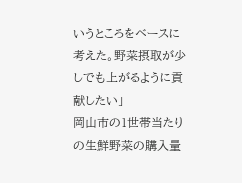いうところをベースに考えた。野菜摂取が少しでも上がるように貢献したい」
岡山市の1世帯当たりの生鮮野菜の購入量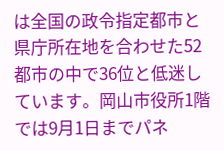は全国の政令指定都市と県庁所在地を合わせた52都市の中で36位と低迷しています。岡山市役所1階では9月1日までパネ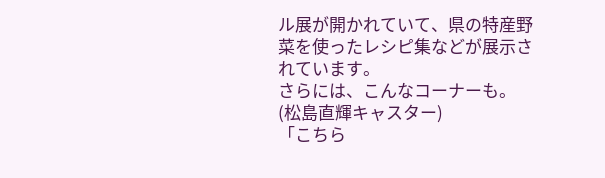ル展が開かれていて、県の特産野菜を使ったレシピ集などが展示されています。
さらには、こんなコーナーも。
(松島直輝キャスター)
「こちら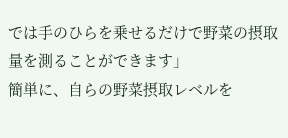では手のひらを乗せるだけで野菜の摂取量を測ることができます」
簡単に、自らの野菜摂取レベルを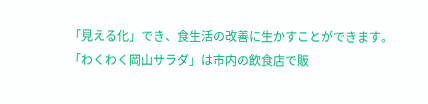「見える化」でき、食生活の改善に生かすことができます。
「わくわく岡山サラダ」は市内の飲食店で販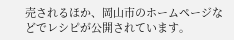売されるほか、岡山市のホームページなどでレシピが公開されています。